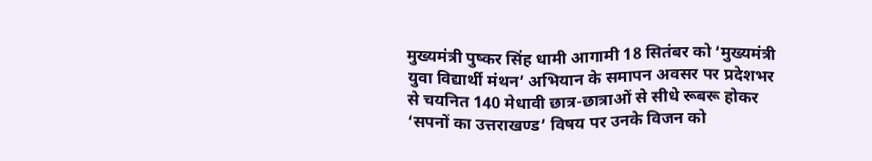मुख्यमंत्री पुष्कर सिंह धामी आगामी 18 सितंबर को ‘मुख्यमंत्री युवा विद्यार्थी मंथन’ अभियान के समापन अवसर पर प्रदेशभर से चयनित 140 मेधावी छात्र-छात्राओं से सीधे रूबरू होकर ‘सपनों का उत्तराखण्ड’ विषय पर उनके विजन को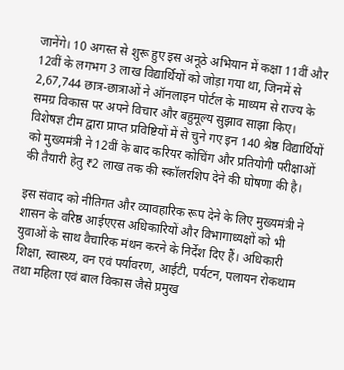जानेंगे। 10 अगस्त से शुरू हुए इस अनूठे अभियान में कक्षा 11वीं और 12वीं के लगभग 3 लाख विद्यार्थियों को जोड़ा गया था, जिनमें से 2,67,744 छात्र-छात्राओं ने ऑनलाइन पोर्टल के माध्यम से राज्य के समग्र विकास पर अपने विचार और बहुमूल्य सुझाव साझा किए। विशेषज्ञ टीम द्वारा प्राप्त प्रविष्टियों में से चुने गए इन 140 श्रेष्ठ विद्यार्थियों को मुख्यमंत्री ने 12वीं के बाद करियर कोचिंग और प्रतियोगी परीक्षाओं की तैयारी हेतु ₹2 लाख तक की स्कॉलरशिप देने की घोषणा की है।

इस संवाद को नीतिगत और व्यावहारिक रूप देने के लिए मुख्यमंत्री ने शासन के वरिष्ठ आईएएस अधिकारियों और विभागाध्यक्षों को भी युवाओं के साथ वैचारिक मंथन करने के निर्देश दिए हैं। अधिकारी शिक्षा, स्वास्थ्य, वन एवं पर्यावरण, आईटी, पर्यटन, पलायन रोकथाम तथा महिला एवं बाल विकास जैसे प्रमुख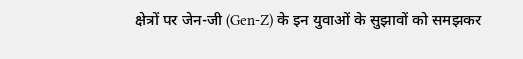क्षेत्रों पर जेन-जी (Gen-Z) के इन युवाओं के सुझावों को समझकर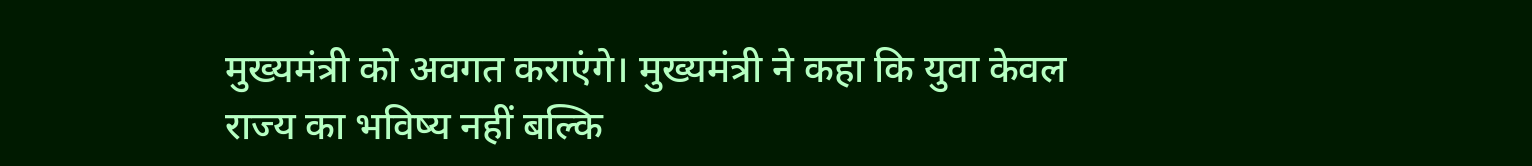मुख्यमंत्री को अवगत कराएंगे। मुख्यमंत्री ने कहा कि युवा केवल राज्य का भविष्य नहीं बल्कि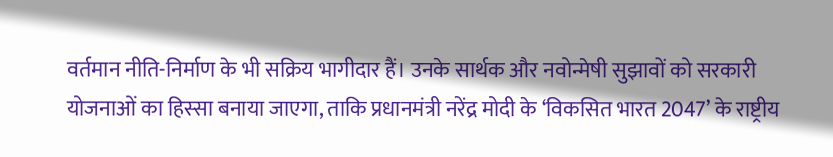वर्तमान नीति-निर्माण के भी सक्रिय भागीदार हैं। उनके सार्थक और नवोन्मेषी सुझावों को सरकारी योजनाओं का हिस्सा बनाया जाएगा, ताकि प्रधानमंत्री नरेंद्र मोदी के ‘विकसित भारत 2047’ के राष्ट्रीय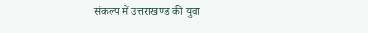संकल्प में उत्तराखण्ड की युवा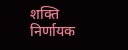शक्ति निर्णायक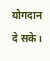योगदान दे सके।